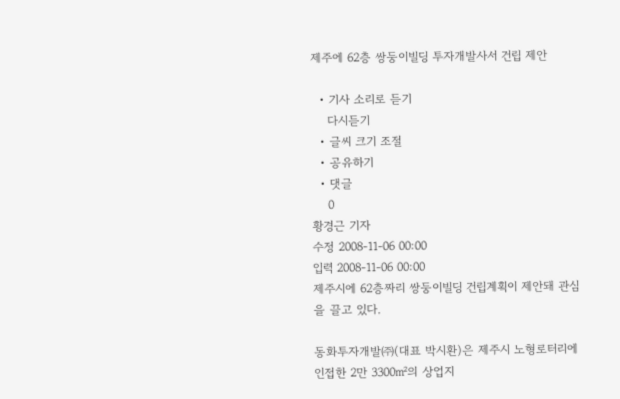제주에 62층 쌍둥이빌딩 투자개발사서 건립 제안

  • 기사 소리로 듣기
    다시듣기
  • 글씨 크기 조절
  • 공유하기
  • 댓글
    0
황경근 기자
수정 2008-11-06 00:00
입력 2008-11-06 00:00
제주시에 62층짜리 쌍둥이빌딩 건립계획이 제안돼 관심을 끌고 있다.

동화투자개발㈜(대표 박시환)은 제주시 노형로터리에 인접한 2만 3300㎡의 상업지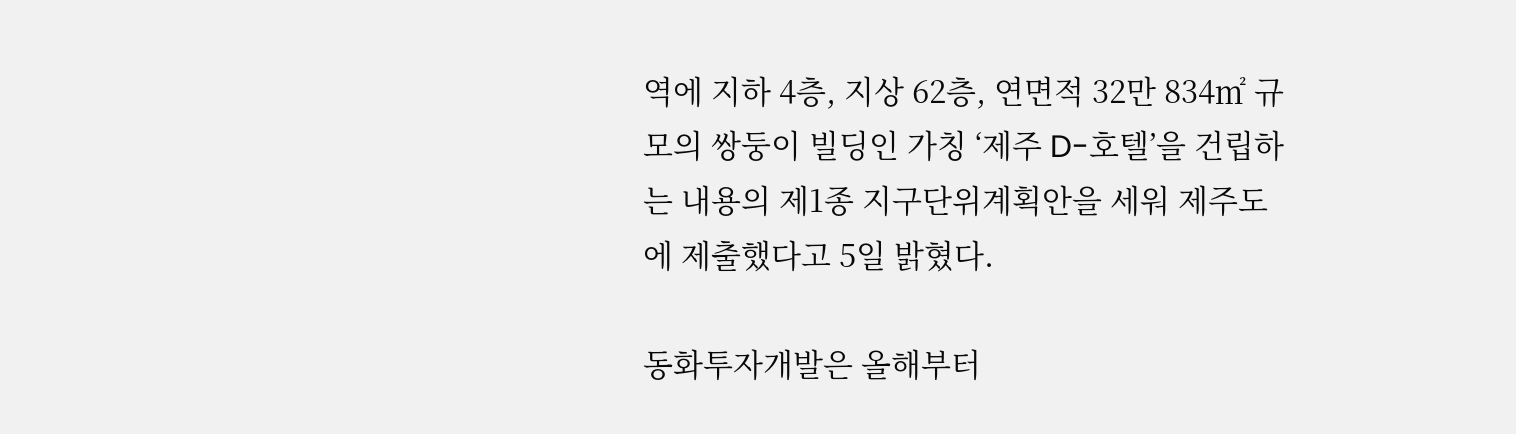역에 지하 4층, 지상 62층, 연면적 32만 834㎡ 규모의 쌍둥이 빌딩인 가칭 ‘제주 D-호텔’을 건립하는 내용의 제1종 지구단위계획안을 세워 제주도에 제출했다고 5일 밝혔다.

동화투자개발은 올해부터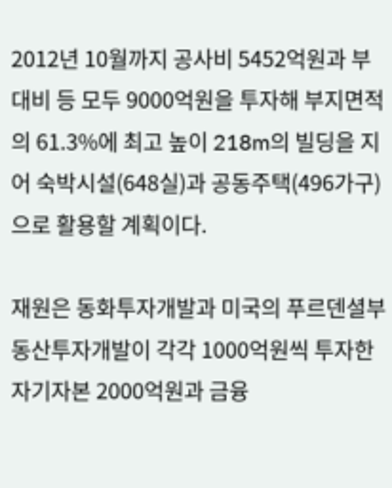2012년 10월까지 공사비 5452억원과 부대비 등 모두 9000억원을 투자해 부지면적의 61.3%에 최고 높이 218m의 빌딩을 지어 숙박시설(648실)과 공동주택(496가구)으로 활용할 계획이다.

재원은 동화투자개발과 미국의 푸르덴셜부동산투자개발이 각각 1000억원씩 투자한 자기자본 2000억원과 금융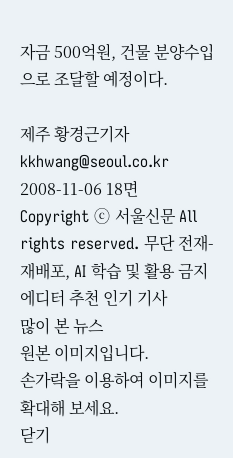자금 500억원, 건물 분양수입으로 조달할 예정이다.

제주 황경근기자 kkhwang@seoul.co.kr
2008-11-06 18면
Copyright ⓒ 서울신문 All rights reserved. 무단 전재-재배포, AI 학습 및 활용 금지
에디터 추천 인기 기사
많이 본 뉴스
원본 이미지입니다.
손가락을 이용하여 이미지를 확대해 보세요.
닫기